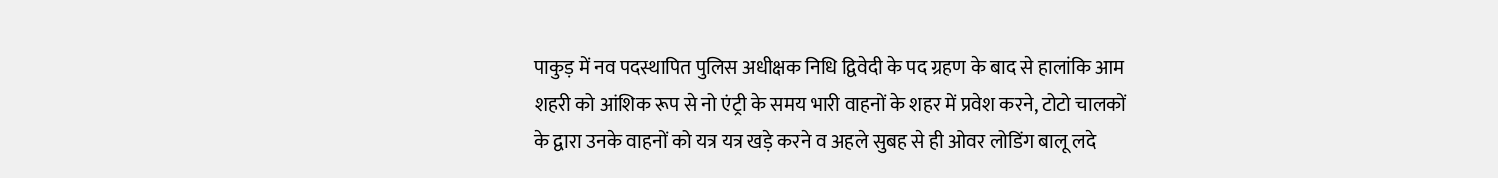पाकुड़ में नव पदस्थापित पुलिस अधीक्षक निधि द्विवेदी के पद ग्रहण के बाद से हालांकि आम शहरी को आंशिक रूप से नो एंट्री के समय भारी वाहनों के शहर में प्रवेश करने, टोटो चालकों के द्वारा उनके वाहनों को यत्र यत्र खड़े करने व अहले सुबह से ही ओवर लोडिंग बालू लदे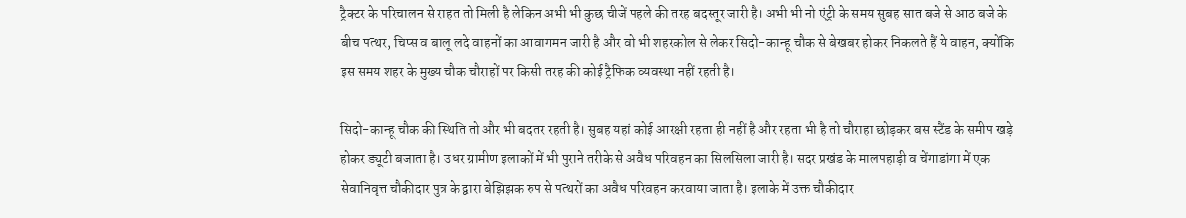ट्रैक्टर के परिचालन से राहत तो मिली है लेकिन अभी भी कुछ चीजें पहले की तरह बदस्तूर जारी है। अभी भी नो एंट्री के समय सुबह सात बजे से आठ बजे के बीच पत्थर, चिप्स व बालू लदे वाहनों का आवागमन जारी है और वो भी शहरकोल से लेकर सिदो-कान्हू चौक से बेखबर होकर निकलते हैं ये वाहन, क्योंकि इस समय शहर के मुख्य चौक चौराहों पर किसी तरह की कोई ट्रैफिक व्यवस्था नहीं रहती है।

सिदो-कान्हू चौक की स्थिति तो और भी बदतर रहती है। सुबह यहां कोई आरक्षी रहता ही नहीं है और रहता भी है तो चौराहा छोड़कर बस स्टैंड के समीप खड़े होकर ड्यूटी बजाता है। उधर ग्रामीण इलाकों में भी पुराने तरीके से अवैध परिवहन का सिलसिला जारी है। सदर प्रखंड के मालपहाड़ी व चेंगाडांगा में एक सेवानिवृत्त चौकीदार पुत्र के द्वारा बेझिझक रुप से पत्थरों का अवैध परिवहन करवाया जाता है। इलाके में उक्त चौकीदार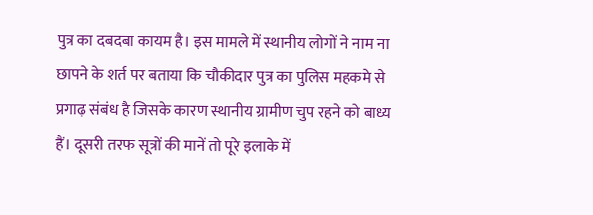पुत्र का दबदबा कायम है। इस मामले में स्थानीय लोगों ने नाम ना छापने के शर्त पर बताया कि चौकीदार पुत्र का पुलिस महकमे से प्रगाढ़ संबंध है जिसके कारण स्थानीय ग्रामीण चुप रहने को बाध्य हैं। दूसरी तरफ सूत्रों की मानें तो पूरे इलाके में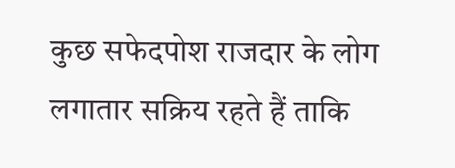कुछ सफेदपोश राजदार के लोग लगातार सक्रिय रहते हैं ताकि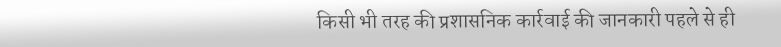किसी भी तरह की प्रशासनिक कार्रवाई की जानकारी पहले से ही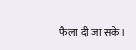फैला दी जा सके।